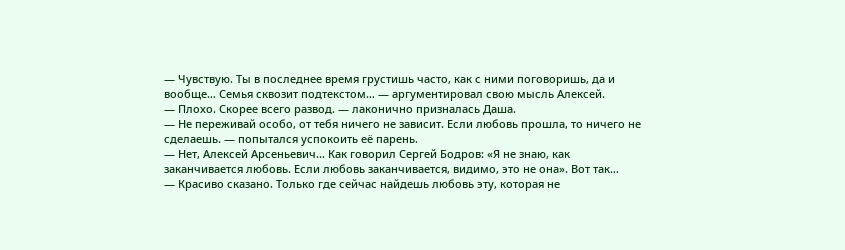— Чувствую. Ты в последнее время грустишь часто, как с ними поговоришь, да и вообще… Семья сквозит подтекстом… — аргументировал свою мысль Алексей.
— Плохо. Скорее всего развод. — лаконично призналась Даша.
— Не переживай особо, от тебя ничего не зависит. Если любовь прошла, то ничего не сделаешь. — попытался успокоить её парень.
— Нет, Алексей Арсеньевич… Как говорил Сергей Бодров: «Я не знаю, как заканчивается любовь. Если любовь заканчивается, видимо, это не она». Вот так…
— Красиво сказано. Только где сейчас найдешь любовь эту, которая не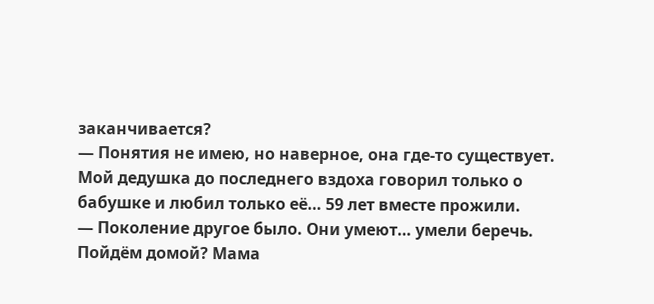заканчивается?
— Понятия не имею, но наверное, она где-то существует. Мой дедушка до последнего вздоха говорил только о бабушке и любил только её… 59 лет вместе прожили.
— Поколение другое было. Они умеют… умели беречь. Пойдём домой? Мама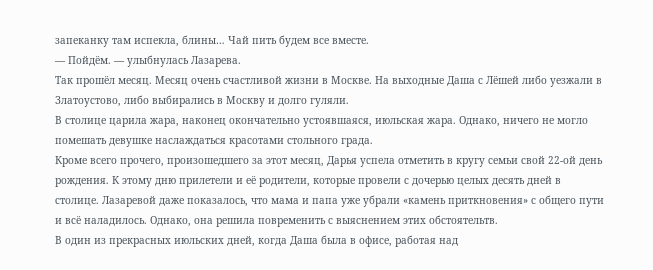запеканку там испекла, блины… Чай пить будем все вместе.
— Пойдём. — улыбнулась Лазарева.
Так прошёл месяц. Месяц очень счастливой жизни в Москве. На выходные Даша с Лёшей либо уезжали в Златоустово, либо выбирались в Москву и долго гуляли.
В столице царила жара, наконец окончательно устоявшаяся, июльская жара. Однако, ничего не могло помешать девушке наслаждаться красотами стольного града.
Кроме всего прочего, произошедшего за этот месяц, Дарья успела отметить в кругу семьи свой 22-ой день рождения. К этому дню прилетели и её родители, которые провели с дочерью целых десять дней в столице. Лазаревой даже показалось, что мама и папа уже убрали «камень приткновения» с общего пути и всё наладилось. Однако, она решила повременить с выяснением этих обстоятельтв.
В один из прекрасных июльских дней, когда Даша была в офисе, работая над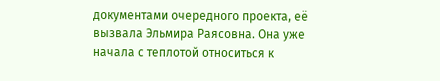документами очередного проекта, её вызвала Эльмира Раясовна. Она уже начала с теплотой относиться к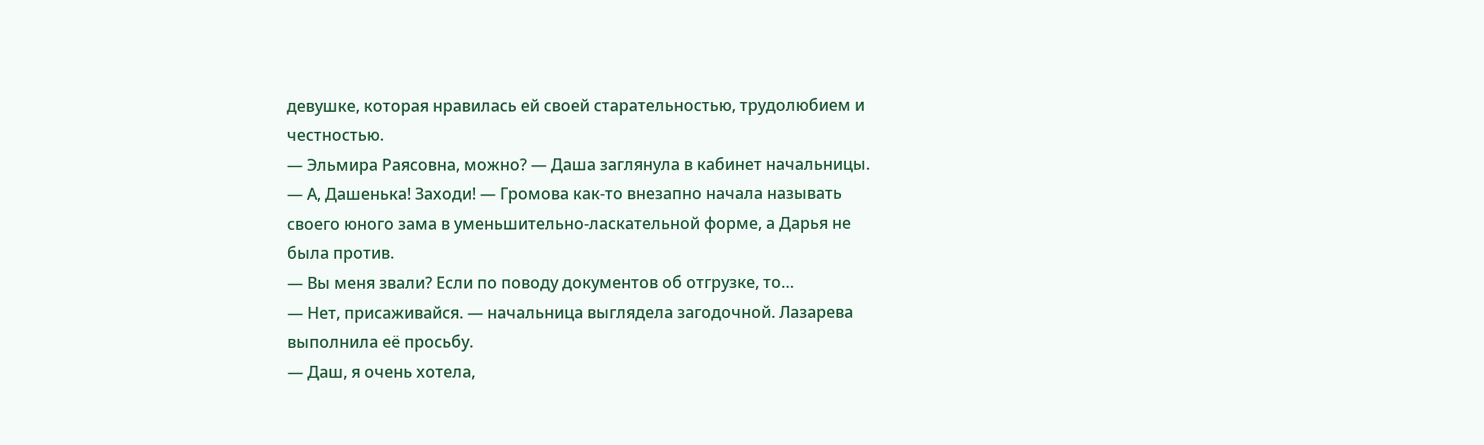девушке, которая нравилась ей своей старательностью, трудолюбием и честностью.
— Эльмира Раясовна, можно? — Даша заглянула в кабинет начальницы.
— А, Дашенька! Заходи! — Громова как-то внезапно начала называть своего юного зама в уменьшительно-ласкательной форме, а Дарья не была против.
— Вы меня звали? Если по поводу документов об отгрузке, то…
— Нет, присаживайся. — начальница выглядела загодочной. Лазарева выполнила её просьбу.
— Даш, я очень хотела,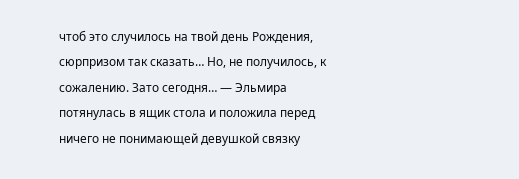чтоб это случилось на твой день Рождения, сюрпризом так сказать… Но, не получилось, к сожалению. Зато сегодня… — Эльмира потянулась в ящик стола и положила перед ничего не понимающей девушкой связку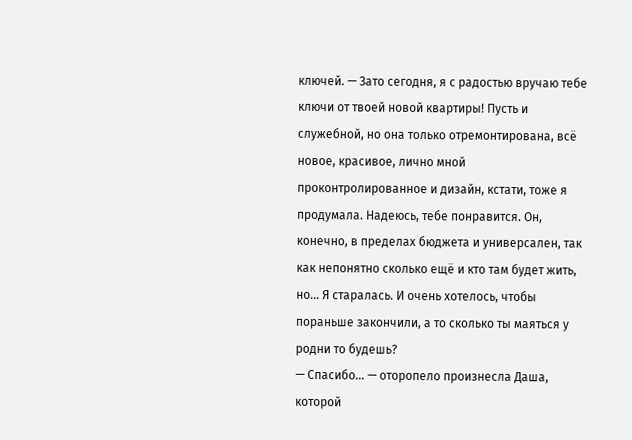ключей. — Зато сегодня, я с радостью вручаю тебе ключи от твоей новой квартиры! Пусть и служебной, но она только отремонтирована, всё новое, красивое, лично мной проконтролированное и дизайн, кстати, тоже я продумала. Надеюсь, тебе понравится. Он, конечно, в пределах бюджета и универсален, так как непонятно сколько ещё и кто там будет жить, но… Я старалась. И очень хотелось, чтобы пораньше закончили, а то сколько ты маяться у родни то будешь?
— Спасибо… — оторопело произнесла Даша, которой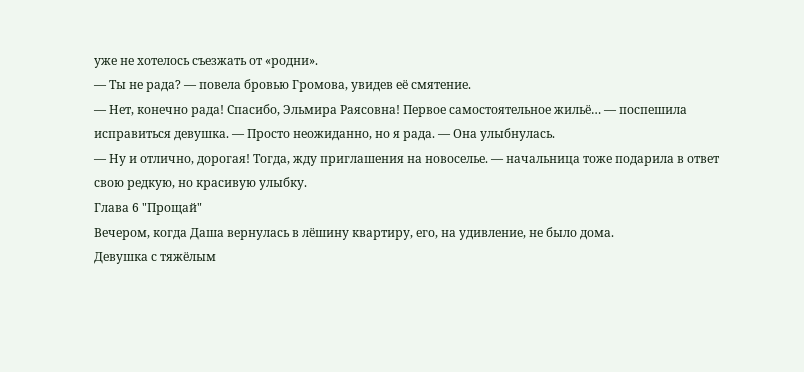уже не хотелось съезжать от «родни».
— Ты не рада? — повела бровью Громова, увидев её смятение.
— Нет, конечно рада! Спасибо, Эльмира Раясовна! Первое самостоятельное жильё… — поспешила исправиться девушка. — Просто неожиданно, но я рада. — Она улыбнулась.
— Ну и отлично, дорогая! Тогда, жду приглашения на новоселье. — начальница тоже подарила в ответ свою редкую, но красивую улыбку.
Глава 6 "Прощай"
Вечером, когда Даша вернулась в лёшину квартиру, его, на удивление, не было дома.
Девушка с тяжёлым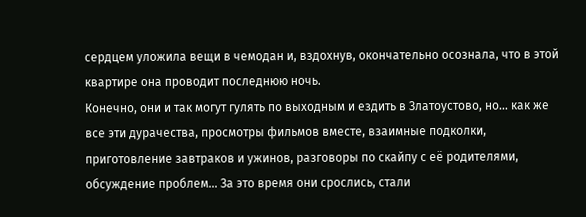сердцем уложила вещи в чемодан и, вздохнув, окончательно осознала, что в этой квартире она проводит последнюю ночь.
Конечно, они и так могут гулять по выходным и ездить в Златоустово, но… как же все эти дурачества, просмотры фильмов вместе, взаимные подколки, приготовление завтраков и ужинов, разговоры по скайпу с её родителями, обсуждение проблем… За это время они срослись, стали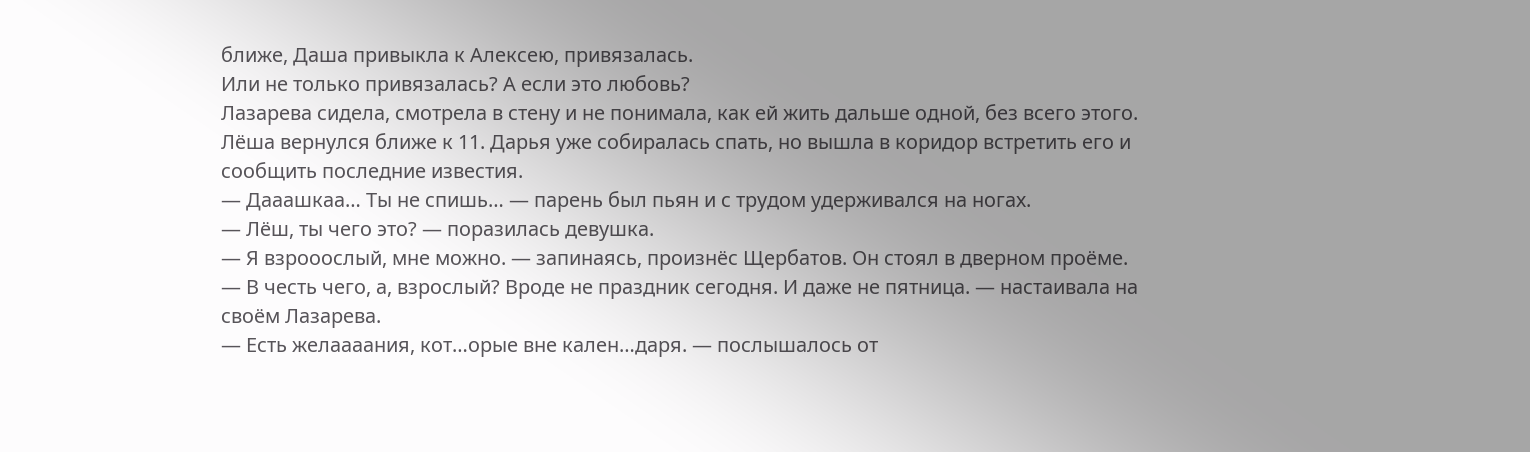ближе, Даша привыкла к Алексею, привязалась.
Или не только привязалась? А если это любовь?
Лазарева сидела, смотрела в стену и не понимала, как ей жить дальше одной, без всего этого.
Лёша вернулся ближе к 11. Дарья уже собиралась спать, но вышла в коридор встретить его и сообщить последние известия.
— Дааашкаа… Ты не спишь… — парень был пьян и с трудом удерживался на ногах.
— Лёш, ты чего это? — поразилась девушка.
— Я взрооослый, мне можно. — запинаясь, произнёс Щербатов. Он стоял в дверном проёме.
— В честь чего, а, взрослый? Вроде не праздник сегодня. И даже не пятница. — настаивала на своём Лазарева.
— Есть желаааания, кот…орые вне кален…даря. — послышалось от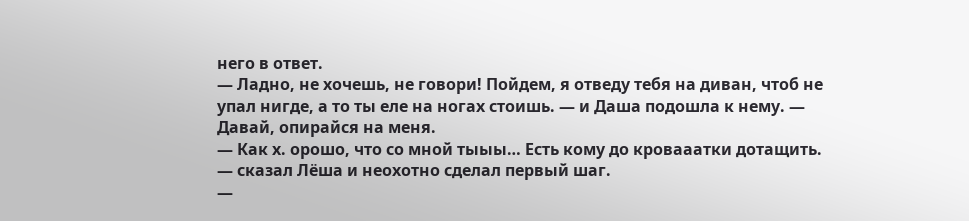него в ответ.
— Ладно, не хочешь, не говори! Пойдем, я отведу тебя на диван, чтоб не упал нигде, а то ты еле на ногах стоишь. — и Даша подошла к нему. — Давай, опирайся на меня.
— Как х. орошо, что со мной тыыы… Есть кому до кровааатки дотащить. — сказал Лёша и неохотно сделал первый шаг.
—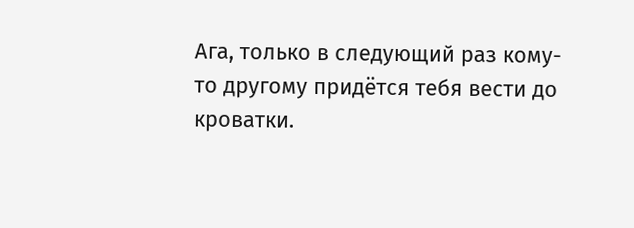Ага, только в следующий раз кому-то другому придётся тебя вести до кроватки.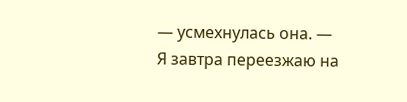— усмехнулась она. — Я завтра переезжаю на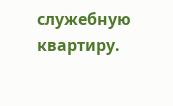служебную квартиру.